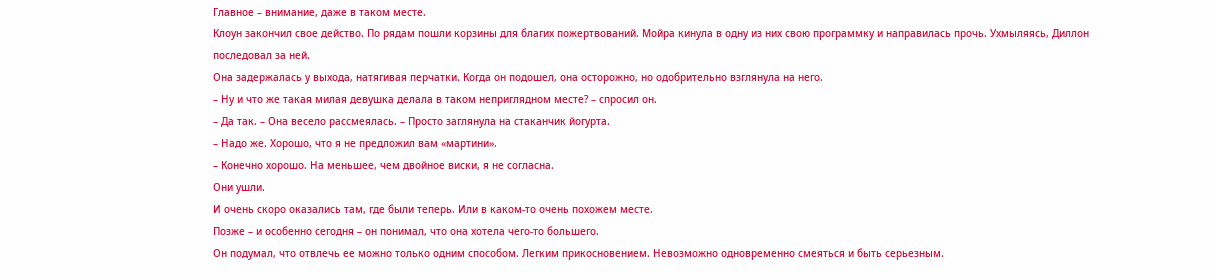Главное – внимание, даже в таком месте.
Клоун закончил свое действо. По рядам пошли корзины для благих пожертвований. Мойра кинула в одну из них свою программку и направилась прочь. Ухмыляясь, Диллон последовал за ней.
Она задержалась у выхода, натягивая перчатки. Когда он подошел, она осторожно, но одобрительно взглянула на него.
– Ну и что же такая милая девушка делала в таком неприглядном месте? – спросил он.
– Да так. – Она весело рассмеялась. – Просто заглянула на стаканчик йогурта.
– Надо же. Хорошо, что я не предложил вам «мартини».
– Конечно хорошо. На меньшее, чем двойное виски, я не согласна.
Они ушли.
И очень скоро оказались там, где были теперь. Или в каком-то очень похожем месте.
Позже – и особенно сегодня – он понимал, что она хотела чего-то большего.
Он подумал, что отвлечь ее можно только одним способом. Легким прикосновением. Невозможно одновременно смеяться и быть серьезным.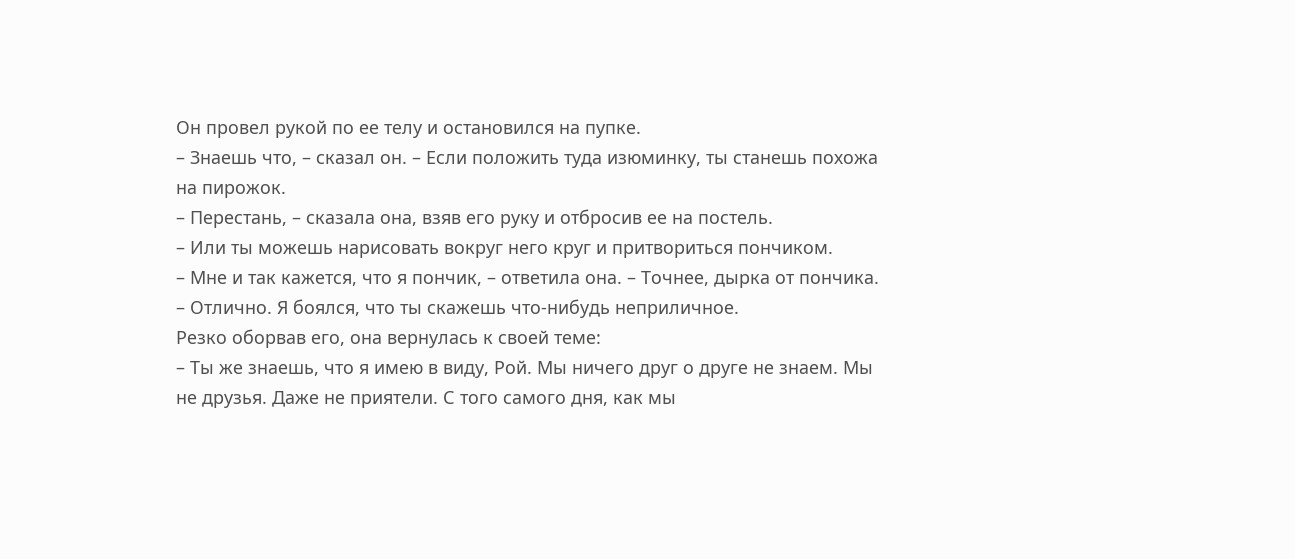Он провел рукой по ее телу и остановился на пупке.
– Знаешь что, – сказал он. – Если положить туда изюминку, ты станешь похожа на пирожок.
– Перестань, – сказала она, взяв его руку и отбросив ее на постель.
– Или ты можешь нарисовать вокруг него круг и притвориться пончиком.
– Мне и так кажется, что я пончик, – ответила она. – Точнее, дырка от пончика.
– Отлично. Я боялся, что ты скажешь что-нибудь неприличное.
Резко оборвав его, она вернулась к своей теме:
– Ты же знаешь, что я имею в виду, Рой. Мы ничего друг о друге не знаем. Мы не друзья. Даже не приятели. С того самого дня, как мы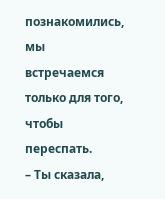познакомились, мы встречаемся только для того, чтобы переспать.
– Ты сказала,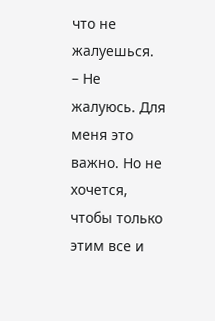что не жалуешься.
– Не жалуюсь. Для меня это важно. Но не хочется, чтобы только этим все и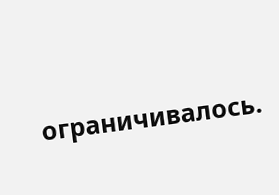ограничивалось.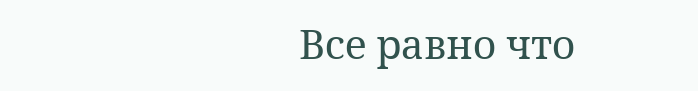Все равно что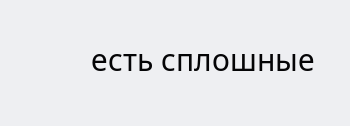есть сплошные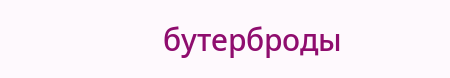бутерброды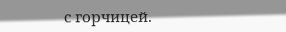с горчицей.